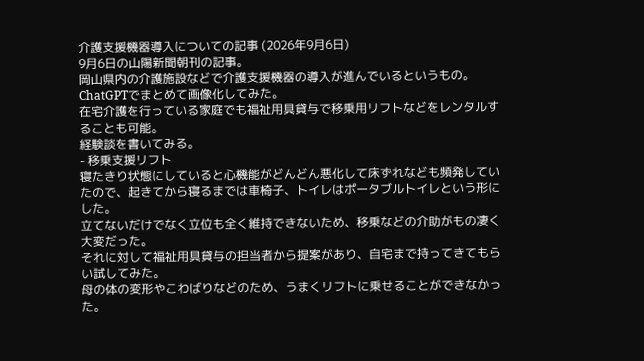介護支援機器導入についての記事 (2026年9月6日)
9月6日の山陽新聞朝刊の記事。
岡山県内の介護施設などで介護支援機器の導入が進んでいるというもの。
ChatGPTでまとめて画像化してみた。
在宅介護を行っている家庭でも福祉用具貸与で移乗用リフトなどをレンタルすることも可能。
経験談を書いてみる。
- 移乗支援リフト
寝たきり状態にしていると心機能がどんどん悪化して床ずれなども頻発していたので、起きてから寝るまでは車椅子、トイレはポータブルトイレという形にした。
立てないだけでなく立位も全く維持できないため、移乗などの介助がもの凄く大変だった。
それに対して福祉用具貸与の担当者から提案があり、自宅まで持ってきてもらい試してみた。
母の体の変形やこわばりなどのため、うまくリフトに乗せることができなかった。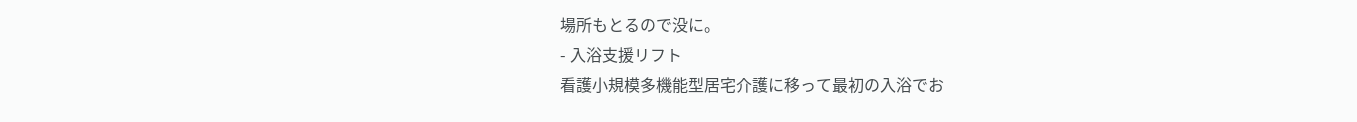場所もとるので没に。
- 入浴支援リフト
看護小規模多機能型居宅介護に移って最初の入浴でお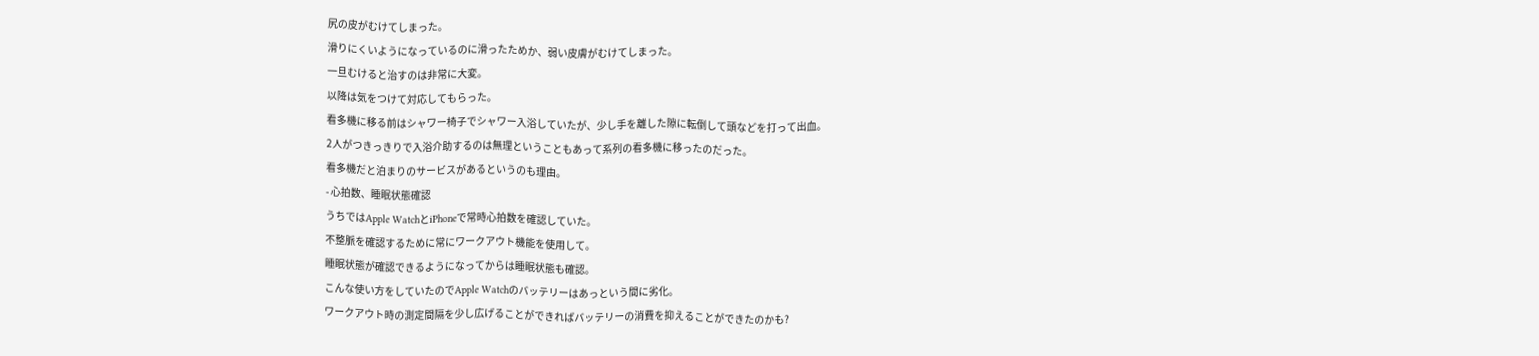尻の皮がむけてしまった。
滑りにくいようになっているのに滑ったためか、弱い皮膚がむけてしまった。
一旦むけると治すのは非常に大変。
以降は気をつけて対応してもらった。
看多機に移る前はシャワー椅子でシャワー入浴していたが、少し手を離した隙に転倒して頭などを打って出血。
2人がつきっきりで入浴介助するのは無理ということもあって系列の看多機に移ったのだった。
看多機だと泊まりのサービスがあるというのも理由。
- 心拍数、睡眠状態確認
うちではApple WatchとiPhoneで常時心拍数を確認していた。
不整脈を確認するために常にワークアウト機能を使用して。
睡眠状態が確認できるようになってからは睡眠状態も確認。
こんな使い方をしていたのでApple Watchのバッテリーはあっという間に劣化。
ワークアウト時の測定間隔を少し広げることができればバッテリーの消費を抑えることができたのかも?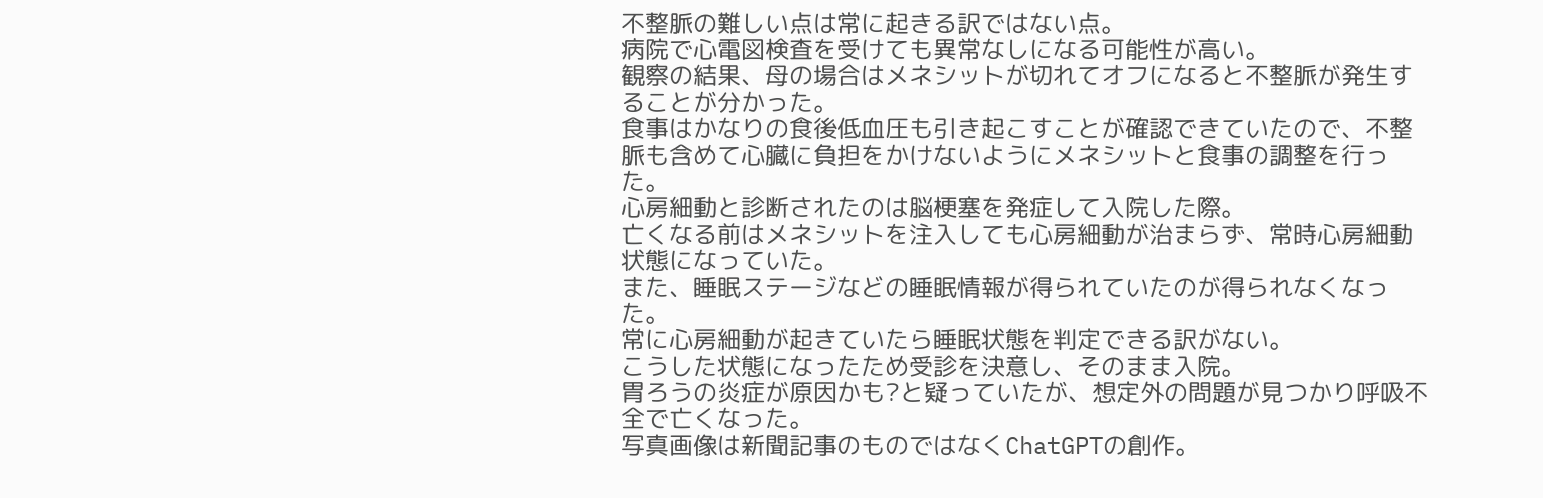不整脈の難しい点は常に起きる訳ではない点。
病院で心電図検査を受けても異常なしになる可能性が高い。
観察の結果、母の場合はメネシットが切れてオフになると不整脈が発生することが分かった。
食事はかなりの食後低血圧も引き起こすことが確認できていたので、不整脈も含めて心臓に負担をかけないようにメネシットと食事の調整を行った。
心房細動と診断されたのは脳梗塞を発症して入院した際。
亡くなる前はメネシットを注入しても心房細動が治まらず、常時心房細動状態になっていた。
また、睡眠ステージなどの睡眠情報が得られていたのが得られなくなった。
常に心房細動が起きていたら睡眠状態を判定できる訳がない。
こうした状態になったため受診を決意し、そのまま入院。
胃ろうの炎症が原因かも?と疑っていたが、想定外の問題が見つかり呼吸不全で亡くなった。
写真画像は新聞記事のものではなくChatGPTの創作。